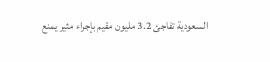السعودية تفاجئ 3.2 مليون مقيم بإجراء مثير يمنع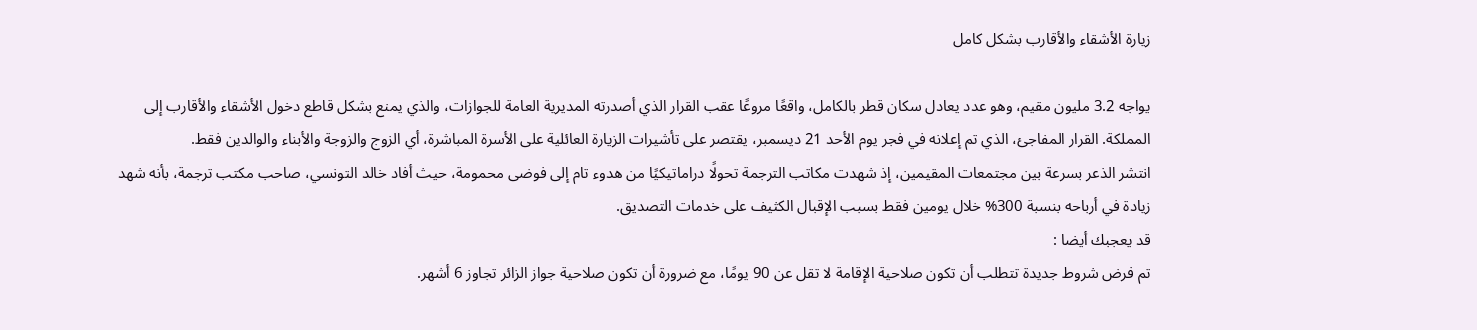زيارة الأشقاء والأقارب بشكل كامل

يواجه 3.2 مليون مقيم، وهو عدد يعادل سكان قطر بالكامل، واقعًا مروعًا عقب القرار الذي أصدرته المديرية العامة للجوازات، والذي يمنع بشكل قاطع دخول الأشقاء والأقارب إلى المملكة. القرار المفاجئ، الذي تم إعلانه في فجر يوم الأحد 21 ديسمبر، يقتصر على تأشيرات الزيارة العائلية على الأسرة المباشرة، أي الزوج والزوجة والأبناء والوالدين فقط.
انتشر الذعر بسرعة بين مجتمعات المقيمين، إذ شهدت مكاتب الترجمة تحولًا دراماتيكيًا من هدوء تام إلى فوضى محمومة، حيث أفاد خالد التونسي، صاحب مكتب ترجمة، بأنه شهد زيادة في أرباحه بنسبة 300% خلال يومين فقط بسبب الإقبال الكثيف على خدمات التصديق.
قد يعجبك أيضا :
تم فرض شروط جديدة تتطلب أن تكون صلاحية الإقامة لا تقل عن 90 يومًا، مع ضرورة أن تكون صلاحية جواز الزائر تجاوز 6 أشهر.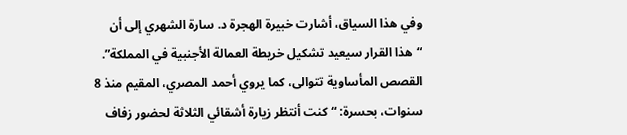وفي هذا السياق، أشارت خبيرة الهجرة د. سارة الشهري إلى أن “هذا القرار سيعيد تشكيل خريطة العمالة الأجنبية في المملكة”. القصص المأساوية تتوالى، كما يروي أحمد المصري، المقيم منذ 8 سنوات، بحسرة: “كنت أنتظر زيارة أشقائي الثلاثة لحضور زفاف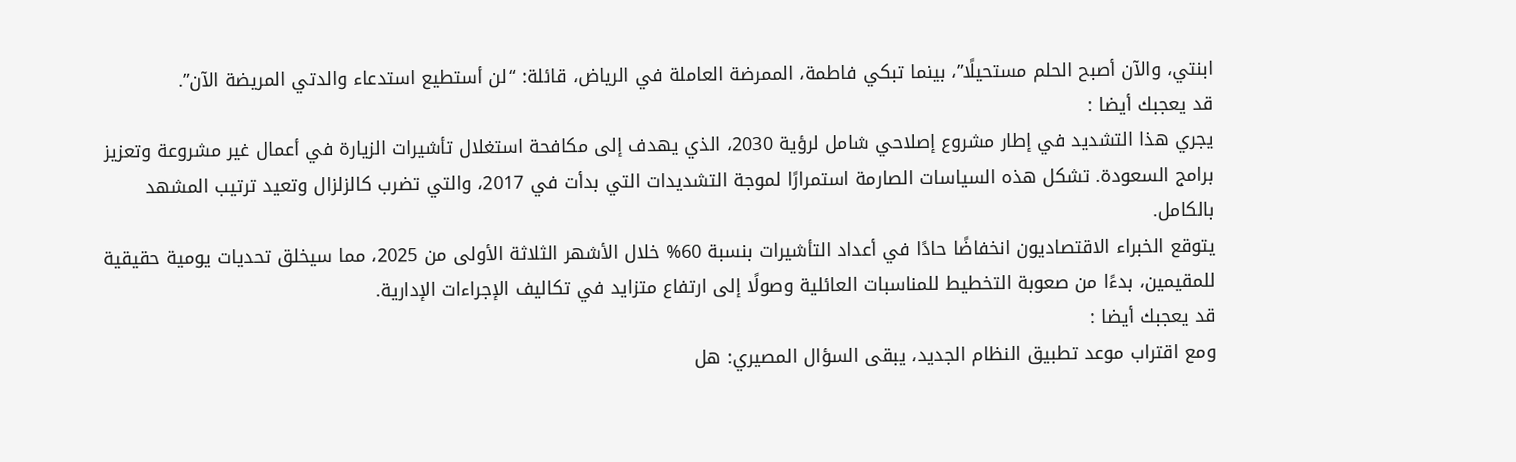ابنتي، والآن أصبح الحلم مستحيلًا”، بينما تبكي فاطمة، الممرضة العاملة في الرياض، قائلة: “لن أستطيع استدعاء والدتي المريضة الآن”.
قد يعجبك أيضا :
يجري هذا التشديد في إطار مشروع إصلاحي شامل لرؤية 2030، الذي يهدف إلى مكافحة استغلال تأشيرات الزيارة في أعمال غير مشروعة وتعزيز برامج السعودة. تشكل هذه السياسات الصارمة استمرارًا لموجة التشديدات التي بدأت في 2017، والتي تضرب كالزلزال وتعيد ترتيب المشهد بالكامل.
يتوقع الخبراء الاقتصاديون انخفاضًا حادًا في أعداد التأشيرات بنسبة 60% خلال الأشهر الثلاثة الأولى من 2025، مما سيخلق تحديات يومية حقيقية للمقيمين، بدءًا من صعوبة التخطيط للمناسبات العائلية وصولًا إلى ارتفاع متزايد في تكاليف الإجراءات الإدارية.
قد يعجبك أيضا :
ومع اقتراب موعد تطبيق النظام الجديد، يبقى السؤال المصيري: هل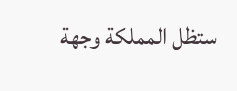ستظل المملكة وجهة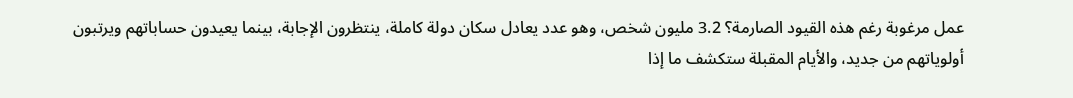عمل مرغوبة رغم هذه القيود الصارمة؟ 3.2 مليون شخص، وهو عدد يعادل سكان دولة كاملة، ينتظرون الإجابة، بينما يعيدون حساباتهم ويرتبون أولوياتهم من جديد، والأيام المقبلة ستكشف ما إذا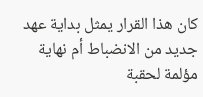كان هذا القرار يمثل بداية عهد جديد من الانضباط أم نهاية مؤلمة لحقبة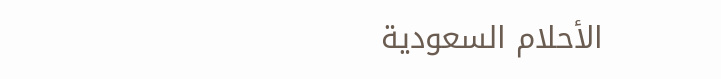الأحلام السعودية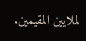لملايين المقيمين.